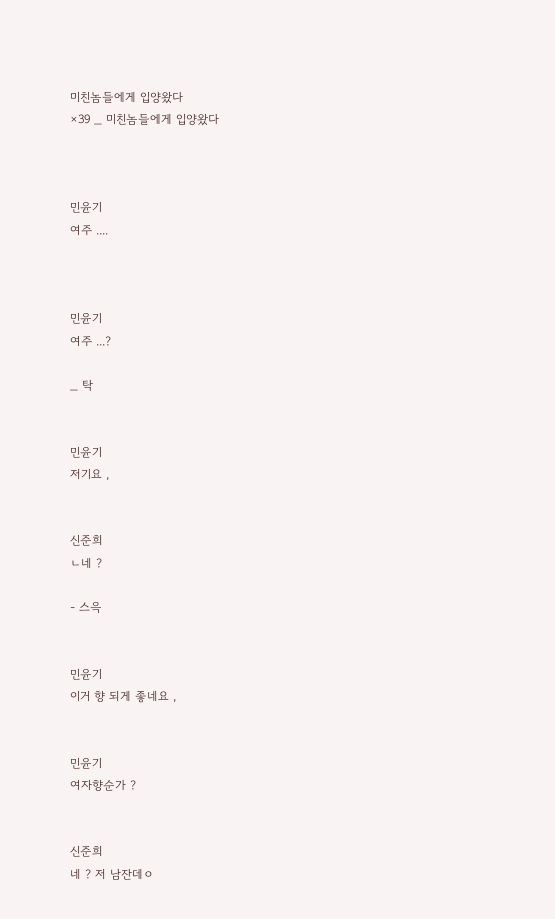미친놈들에게 입양왔다
×39 _ 미친놈들에게 입양왔다



민윤기
여주 ....



민윤기
여주 ...?

_ 탁


민윤기
저기요 ,


신준희
ㄴ네 ?

- 스윽


민윤기
이거 향 되게 좋네요 ,


민윤기
여자향순가 ?


신준희
네 ? 저 남잔데ㅇ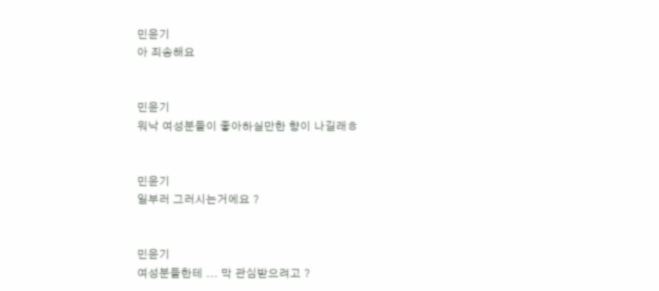민윤기
아 죄송해요


민윤기
워낙 여성분들이 좋아하실만한 향이 나길래ㅎ


민윤기
일부러 그러시는거에요 ?


민윤기
여성분들한테 ... 막 관심받으려고 ?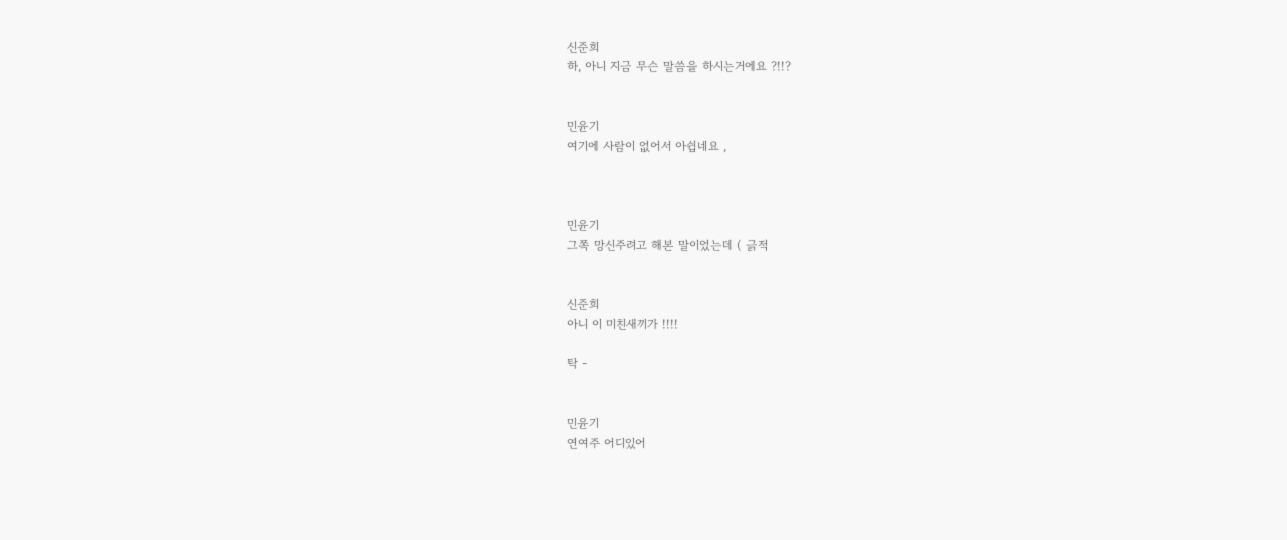신준희
하, 아니 지금 무슨 말씀을 하시는거에요 ?!!?


민윤기
여기에 사람이 없어서 아쉽네요 ,



민윤기
그쪽 망신주려고 해본 말이었는데 ( 긁적


신준희
아니 이 미친새끼가 !!!!

탁 -


민윤기
연여주 어디있어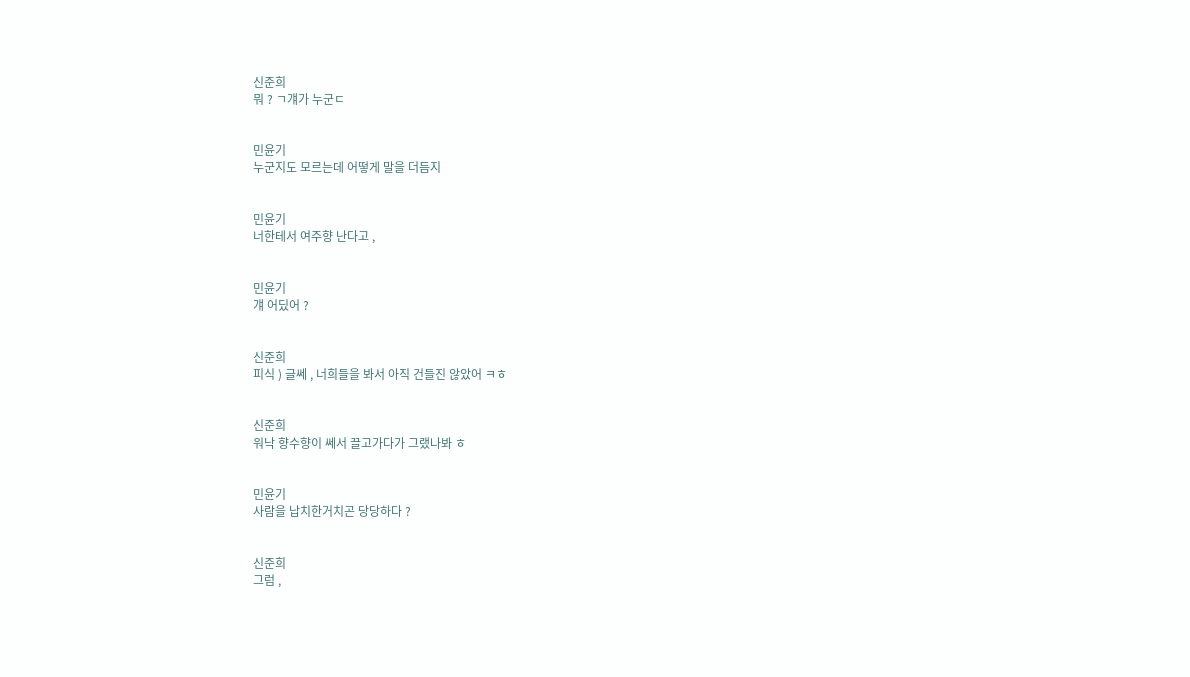신준희
뭐 ? ㄱ걔가 누군ㄷ


민윤기
누군지도 모르는데 어떻게 말을 더듬지


민윤기
너한테서 여주향 난다고 ,


민윤기
걔 어딨어 ?


신준희
피식 ) 글쎄 , 너희들을 봐서 아직 건들진 않았어 ㅋㅎ


신준희
워낙 향수향이 쎄서 끌고가다가 그랬나봐 ㅎ


민윤기
사람을 납치한거치곤 당당하다 ?


신준희
그럼 ,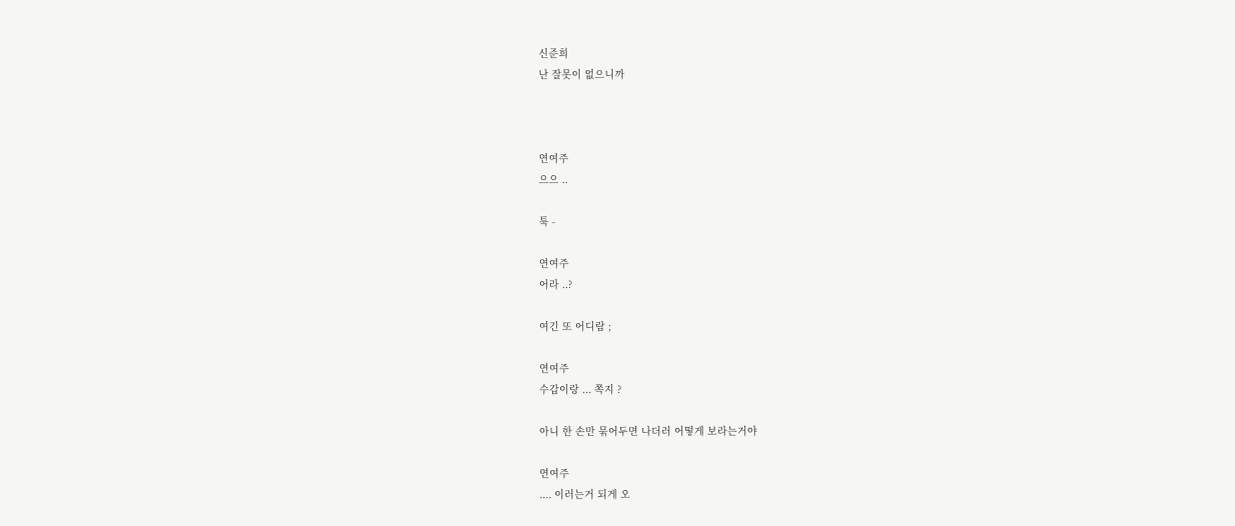신준희
난 잘못이 없으니까



연여주
으으 ..

툭 -

연여주
어라 ..?

여긴 또 어디람 ;

연여주
수갑이랑 ... 쪽지 ?

아니 한 손만 묶어두면 나더러 어떻게 보라는거야

연여주
.... 이러는거 되게 오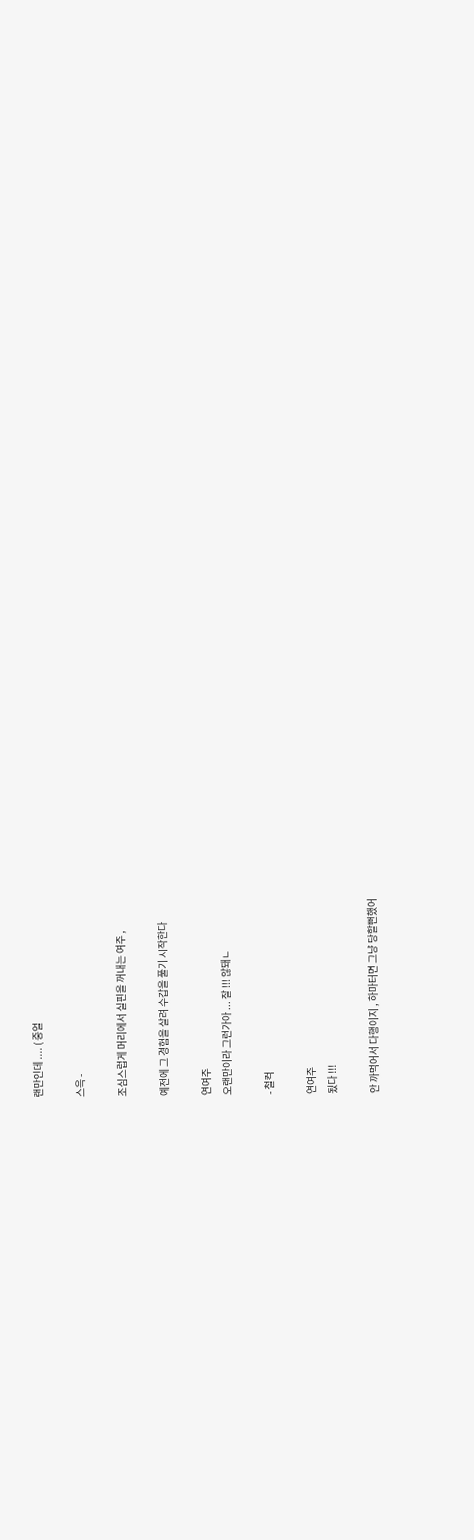랜만인데 .... ( 중얼

스윽 -

조심스럽게 머리에서 실핀을 꺼내는 여주 ,

예전에 그 경험을 살려 수갑을 풀기 시작한다

연여주
오랜만이라 그런가아 ... 잘 !!! 않돼ㄴ

- 철컥

연여주
됬다 !!!

안 까먹어서 다행이지 , 하마터면 그냥 당할뻔했어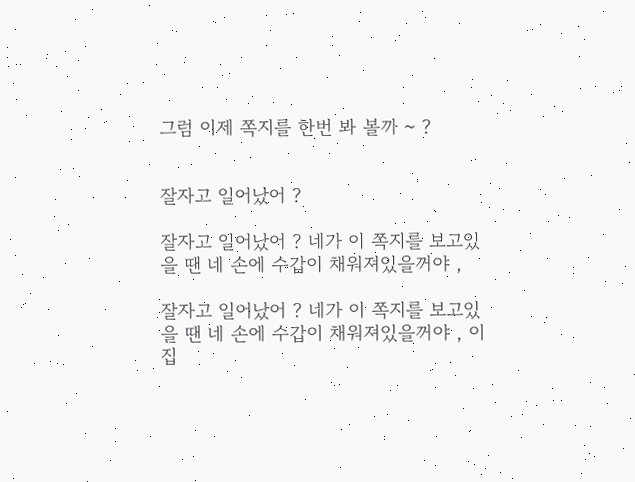그럼 이제 쪽지를 한번 봐 볼까 ~ ?


잘자고 일어났어 ?

잘자고 일어났어 ? 네가 이 쪽지를 보고있을 땐 네 손에 수갑이 채워져있을꺼야 ,

잘자고 일어났어 ? 네가 이 쪽지를 보고있을 땐 네 손에 수갑이 채워져있을꺼야 , 이 집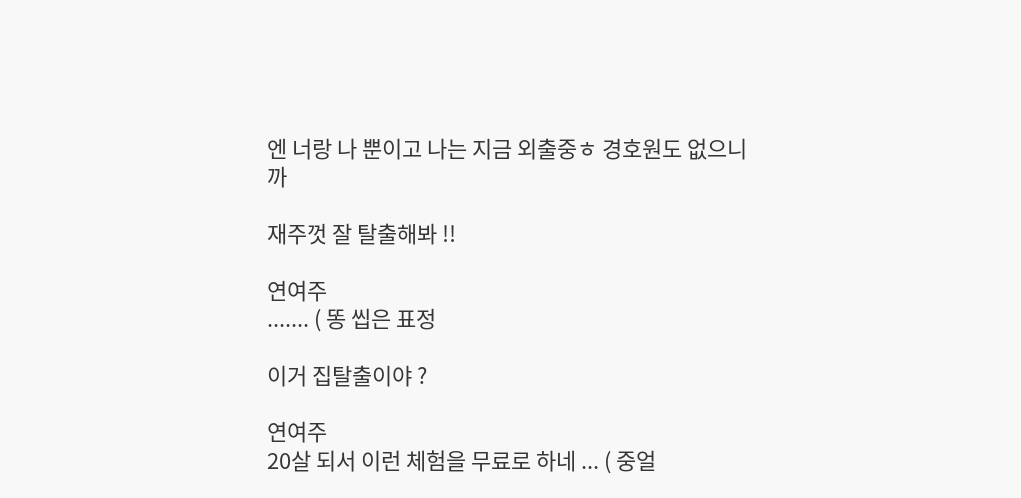엔 너랑 나 뿐이고 나는 지금 외출중ㅎ 경호원도 없으니까

재주껏 잘 탈출해봐 !!

연여주
....... ( 똥 씹은 표정

이거 집탈출이야 ?

연여주
20살 되서 이런 체험을 무료로 하네 ... ( 중얼